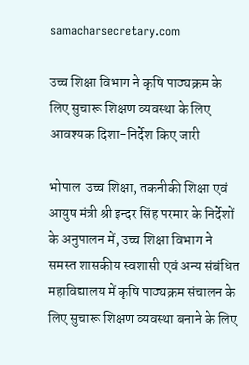samacharsecretary.com

उच्च शिक्षा विभाग ने कृषि पाठ्यक्रम के लिए सुचारू शिक्षण व्यवस्था के लिए आवश्यक दिशा-निर्देश किए जारी

भोपाल  उच्च शिक्षा, तकनीकी शिक्षा एवं आयुष मंत्री श्री इन्दर सिंह परमार के निर्देशों के अनुपालन में, उच्च शिक्षा विभाग ने समस्त शासकीय स्वशासी एवं अन्य संबंधित महाविद्यालय में कृषि पाठ्यक्रम संचालन के लिए सुचारू शिक्षण व्यवस्था बनाने के लिए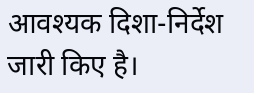आवश्यक दिशा-निर्देश जारी किए है।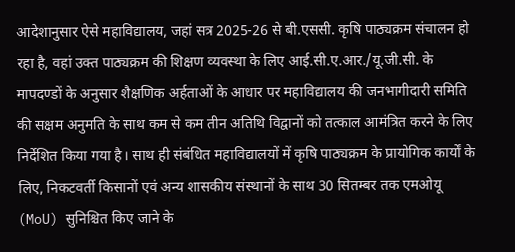आदेशानुसार ऐसे महाविद्यालय, जहां सत्र 2025-26 से बी.एससी. कृषि पाठ्यक्रम संचालन हो रहा है, वहां उक्त पाठ्यक्रम की शिक्षण व्यवस्था के लिए आई.सी.ए.आर./यू.जी.सी. के मापदण्डों के अनुसार शैक्षणिक अर्हताओं के आधार पर महाविद्यालय की जनभागीदारी समिति की सक्षम अनुमति के साथ कम से कम तीन अतिथि विद्वानों को तत्काल आमंत्रित करने के लिए निर्देशित किया गया है। साथ ही संबंधित महाविद्यालयों में कृषि पाठ्यक्रम के प्रायोगिक कार्यों के लिए, निकटवर्ती किसानों एवं अन्य शासकीय संस्थानों के साथ 30 सितम्बर तक एमओयू (MoU) सुनिश्चित किए जाने के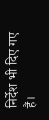निर्देश भी दिए गए हैं।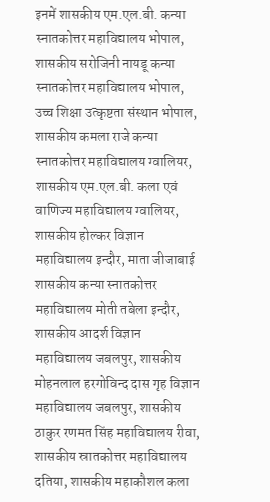इनमें शासकीय एम.एल.बी. कन्या स्नातकोत्तर महाविद्यालय भोपाल, शासकीय सरोजिनी नायडू कन्या स्नातकोत्तर महाविद्यालय भोपाल, उच्च शिक्षा उत्कृष्टता संस्थान भोपाल, शासकीय कमला राजे कन्या स्नातकोत्तर महाविद्यालय ग्वालियर, शासकीय एम.एल.बी. कला एवं वाणिज्य महाविद्यालय ग्वालियर, शासकीय होल्कर विज्ञान महाविद्यालय इन्दौर, माता जीजाबाई शासकीय कन्या स्नातकोत्तर महाविद्यालय मोती तबेला इन्दौर, शासकीय आदर्श विज्ञान महाविद्यालय जबलपुर, शासकीय मोहनलाल हरगोविन्द दास गृह विज्ञान महाविद्यालय जबलपुर, शासकीय ठाकुर रणमत सिंह महाविद्यालय रीवा, शासकीय स्रातकोत्तर महाविद्यालय दतिया, शासकीय महाकौशल कला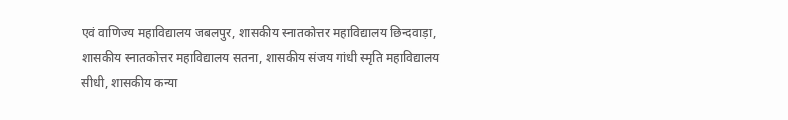एवं वाणिज्य महाविद्यालय जबलपुर, शासकीय स्नातकोत्तर महाविद्यालय छिन्दवाड़ा, शासकीय स्नातकोत्तर महाविद्यालय सतना, शासकीय संजय गांधी स्मृति महाविद्यालय सीधी, शासकीय कन्या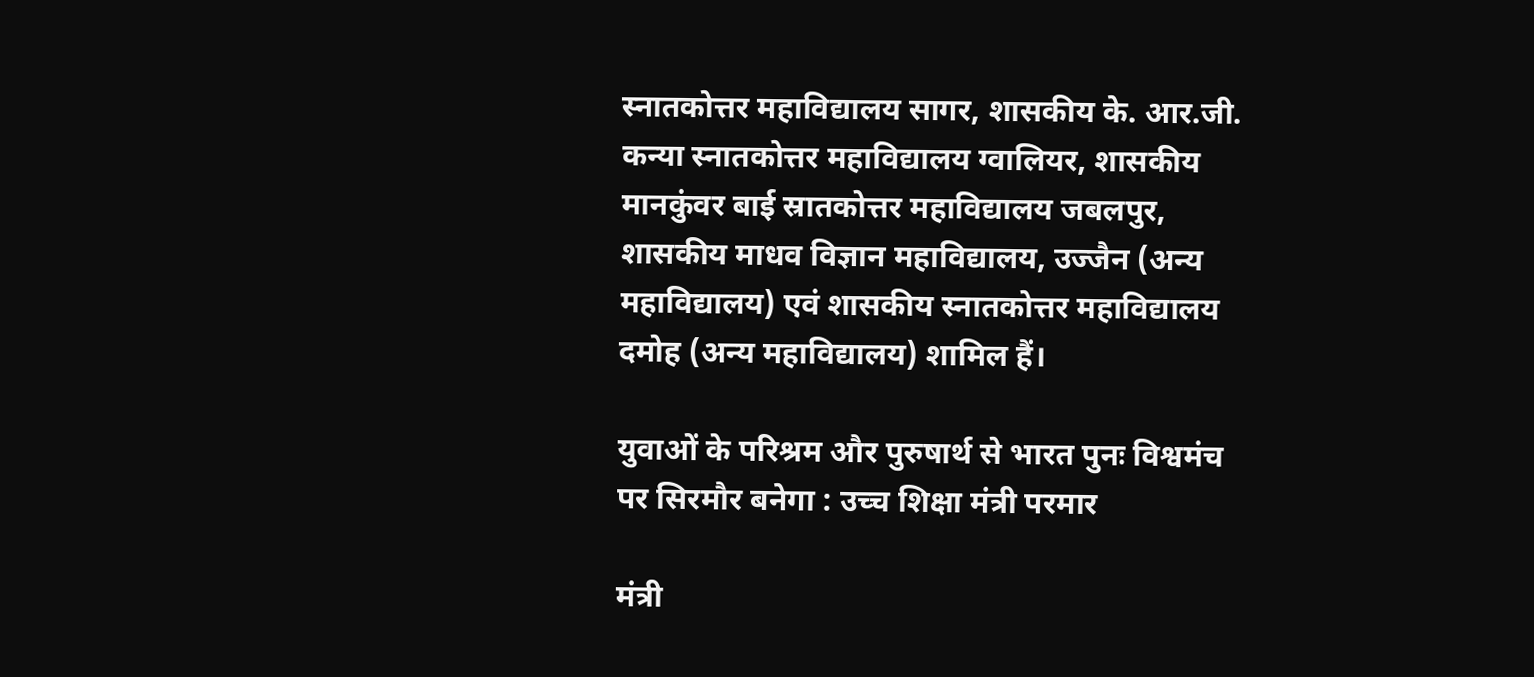स्नातकोत्तर महाविद्यालय सागर, शासकीय के. आर.जी. कन्या स्नातकोत्तर महाविद्यालय ग्वालियर, शासकीय मानकुंवर बाई स्रातकोत्तर महाविद्यालय जबलपुर, शासकीय माधव विज्ञान महाविद्यालय, उज्जैन (अन्य महाविद्यालय) एवं शासकीय स्नातकोत्तर महाविद्यालय दमोह (अन्य महाविद्यालय) शामिल हैं।

युवाओं के परिश्रम और पुरुषार्थ से भारत पुनः विश्वमंच पर सिरमौर बनेगा : उच्च शिक्षा मंत्री परमार

मंत्री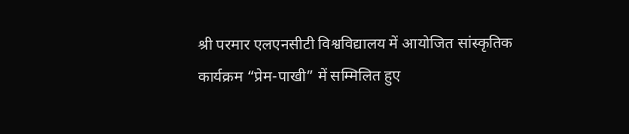श्री परमार एलएनसीटी विश्वविद्यालय में आयोजित सांस्कृतिक कार्यक्रम “प्रेम-पाखी” में सम्मिलित हुए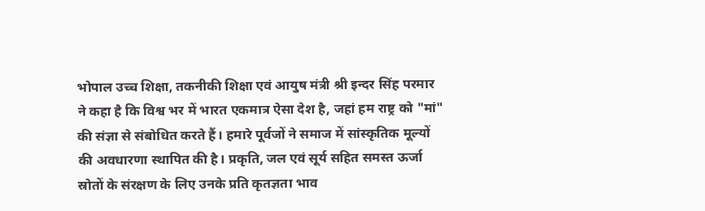भोपाल उच्च शिक्षा, तकनीकी शिक्षा एवं आयुष मंत्री श्री इन्दर सिंह परमार ने कहा है कि विश्व भर में भारत एकमात्र ऐसा देश है, जहां हम राष्ट्र को "मां" की संज्ञा से संबोधित करते हैं। हमारे पूर्वजों ने समाज में सांस्कृतिक मूल्यों की अवधारणा स्थापित की है। प्रकृति, जल एवं सूर्य सहित समस्त ऊर्जा स्रोतों के संरक्षण के लिए उनके प्रति कृतज्ञता भाव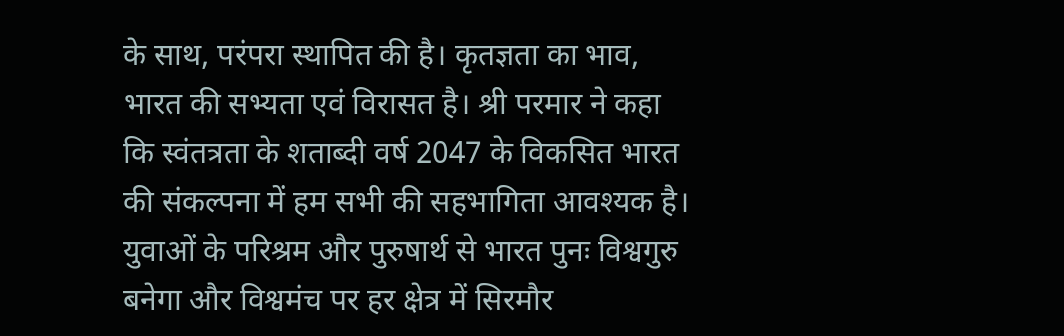के साथ, परंपरा स्थापित की है। कृतज्ञता का भाव, भारत की सभ्यता एवं विरासत है। श्री परमार ने कहा कि स्वंतत्रता के शताब्दी वर्ष 2047 के विकसित भारत की संकल्पना में हम सभी की सहभागिता आवश्यक है। युवाओं के परिश्रम और पुरुषार्थ से भारत पुनः विश्वगुरु बनेगा और विश्वमंच पर हर क्षेत्र में सिरमौर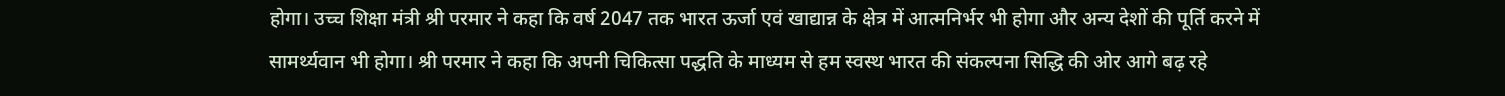होगा। उच्च शिक्षा मंत्री श्री परमार ने कहा कि वर्ष 2047 तक भारत ऊर्जा एवं खाद्यान्न के क्षेत्र में आत्मनिर्भर भी होगा और अन्य देशों की पूर्ति करने में सामर्थ्यवान भी होगा। श्री परमार ने कहा कि अपनी चिकित्सा पद्धति के माध्यम से हम स्वस्थ भारत की संकल्पना सिद्धि की ओर आगे बढ़ रहे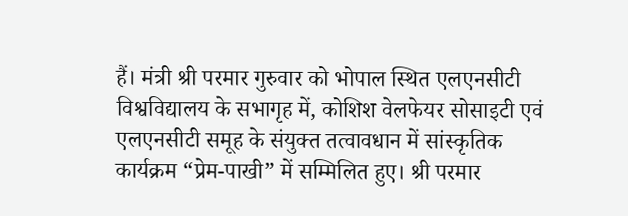हैं। मंत्री श्री परमार गुरुवार को भोपाल स्थित एलएनसीटी विश्वविद्यालय के सभागृह में, कोशिश वेलफेयर सोसाइटी एवं एलएनसीटी समूह के संयुक्त तत्वावधान में सांस्कृतिक कार्यक्रम “प्रेम-पाखी” में सम्मिलित हुए। श्री परमार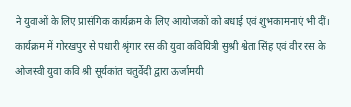ने युवाओं के लिए प्रासंगिक कार्यक्रम के लिए आयोजकों को बधाई एवं शुभकामनाएं भी दीं। कार्यक्रम में गोरखपुर से पधारी श्रृंगार रस की युवा कवियित्री सुश्री श्वेता सिंह एवं वीर रस के ओजस्वी युवा कवि श्री सूर्यकांत चतुर्वेदी द्वारा ऊर्जामयी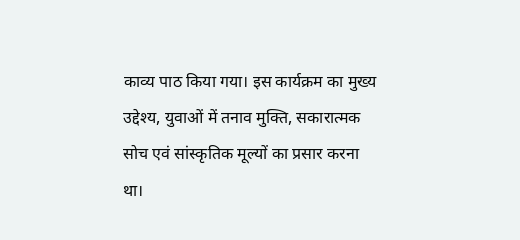काव्य पाठ किया गया। इस कार्यक्रम का मुख्य उद्देश्य, युवाओं में तनाव मुक्ति, सकारात्मक सोच एवं सांस्कृतिक मूल्यों का प्रसार करना था।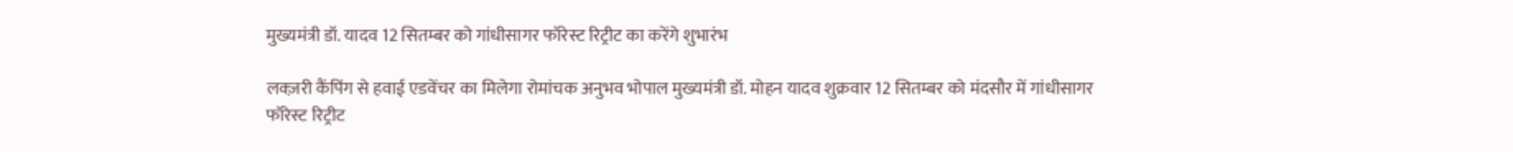मुख्यमंत्री डॉ. यादव 12 सितम्बर को गांधीसागर फॉरेस्ट रिट्रीट का करेंगे शुभारंभ

लक्ज़री कैंपिंग से हवाई एडवेंचर का मिलेगा रोमांचक अनुभव भोपाल मुख्यमंत्री डॉ. मोहन यादव शुक्रवार 12 सितम्बर को मंदसौर में गांधीसागर फॉरेस्ट रिट्रीट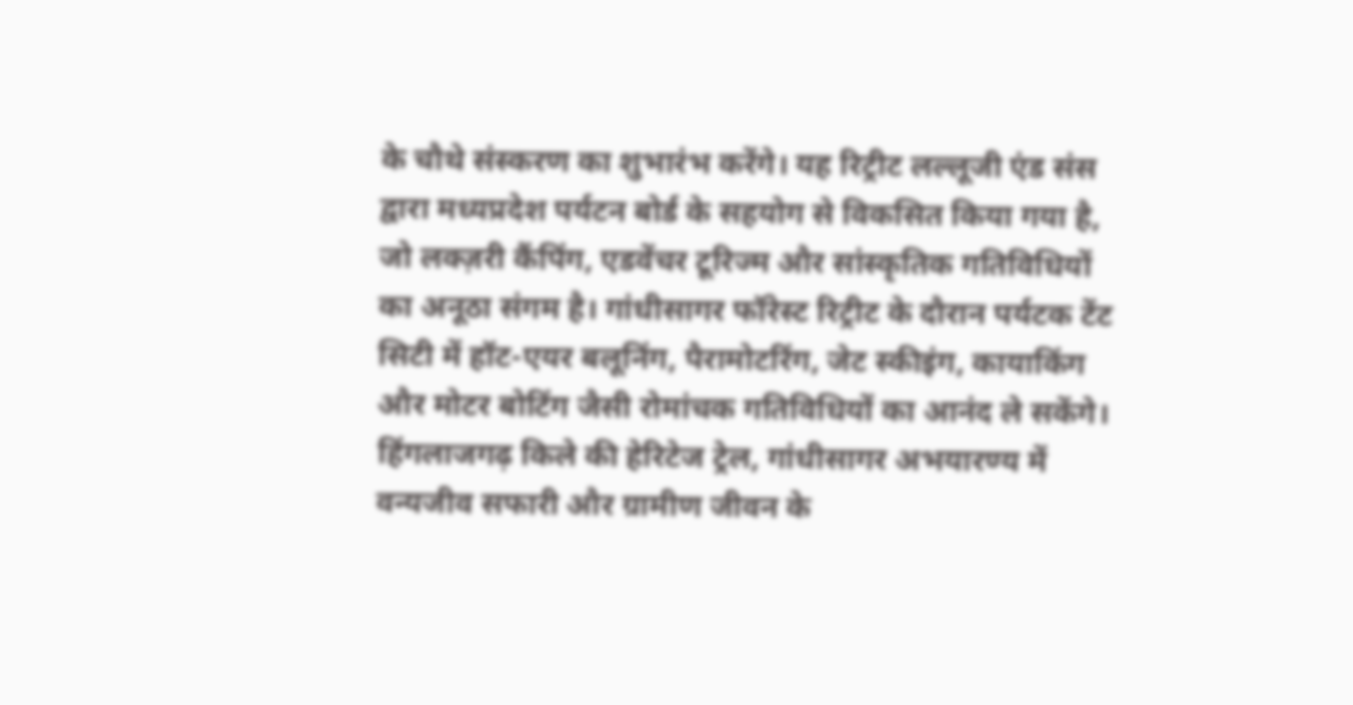के चौथे संस्करण का शुभारंभ करेंगे। यह रिट्रीट लल्लूजी एंड संस द्वारा मध्यप्रदेश पर्यटन बोर्ड के सहयोग से विकसित किया गया है, जो लक्ज़री कैंपिंग, एडवेंचर टूरिज्म और सांस्कृतिक गतिविधियों का अनूठा संगम है। गांधीसागर फॉरेस्ट रिट्रीट के दौरान पर्यटक टेंट सिटी में हॉट-एयर बलूनिंग, पैरामोटरिंग, जेट स्कीइंग, कायाकिंग और मोटर बोटिंग जैसी रोमांचक गतिविधियों का आनंद ले सकेंगे। हिंगलाजगढ़ किले की हेरिटेज ट्रेल, गांधीसागर अभयारण्य में वन्यजीव सफारी और ग्रामीण जीवन के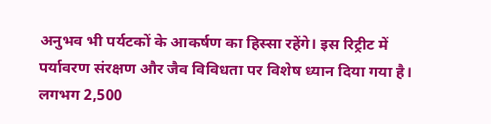अनुभव भी पर्यटकों के आकर्षण का हिस्सा रहेंगे। इस रिट्रीट में पर्यावरण संरक्षण और जैव विविधता पर विशेष ध्यान दिया गया है। लगभग 2,500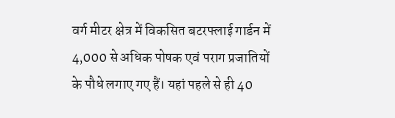वर्ग मीटर क्षेत्र में विकसित बटरफ्लाई गार्डन में 4,000 से अधिक पोषक एवं पराग प्रजातियों के पौधे लगाए गए हैं। यहां पहले से ही 40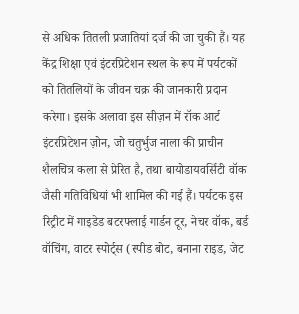से अधिक तितली प्रजातियां दर्ज की जा चुकी हैं। यह केंद्र शिक्षा एवं इंटरप्रिटेशन स्थल के रूप में पर्यटकों को तितलियों के जीवन चक्र की जानकारी प्रदान करेगा। इसके अलावा इस सीज़न में रॉक आर्ट इंटरप्रिटेशन ज़ोन, जो चतुर्भुज नाला की प्राचीन शैलचित्र कला से प्रेरित है, तथा बायोडायवर्सिटी वॉक जैसी गतिविधियां भी शामिल की गई हैं। पर्यटक इस रिट्रीट में गाइडेड बटरफ्लाई गार्डन टूर, नेचर वॉक, बर्ड वॉचिंग, वाटर स्पोर्ट्स (स्पीड बोट, बनाना राइड, जेट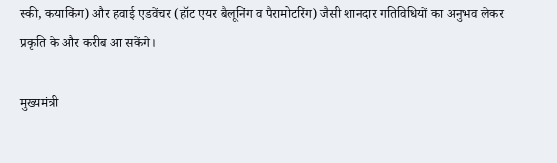स्की, कयाकिंग) और हवाई एडवेंचर (हॉट एयर बैलूनिंग व पैरामोटरिंग) जैसी शानदार गतिविधियों का अनुभव लेकर प्रकृति के और करीब आ सकेंगे।

मुख्यमंत्री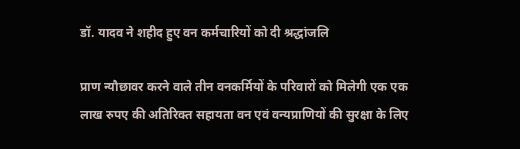डॉ. यादव ने शहीद हुए वन कर्मचारियों को दी श्रद्धांजलि

प्राण न्यौछावर करने वाले तीन वनकर्मियों के परिवारों को मिलेगी एक एक लाख रुपए की अतिरिक्त सहायता वन एवं वन्यप्राणियों की सुरक्षा के लिए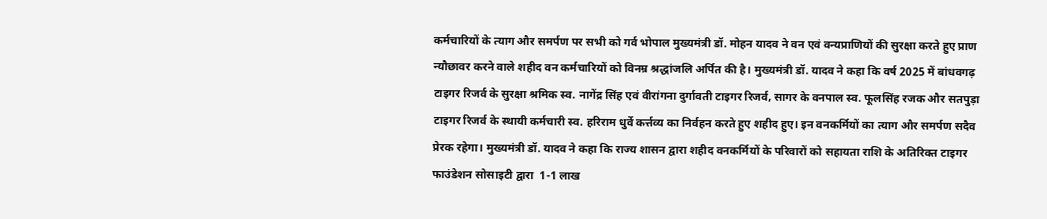कर्मचारियों के त्याग और समर्पण पर सभी को गर्व भोपाल मुख्यमंत्री डॉ. मोहन यादव ने वन एवं वन्यप्राणियों की सुरक्षा करते हुए प्राण न्यौछावर करने वाले शहीद वन कर्मचारियों को विनम्र श्रद्धांजलि अर्पित की है। मुख्यमंत्री डॉ. यादव ने कहा कि वर्ष 2025 में बांधवगढ़ टाइगर रिजर्व के सुरक्षा श्रमिक स्व. नागेंद्र सिंह एवं वीरांगना दुर्गावती टाइगर रिजर्व, सागर के वनपाल स्व. फूलसिंह रजक और सतपुड़ा टाइगर रिजर्व के स्थायी कर्मचारी स्व. हरिराम धुर्वे कर्त्तव्य का निर्वहन करते हुए शहीद हुए। इन वनकर्मियों का त्याग और समर्पण सदैव प्रेरक रहेगा। मुख्यमंत्री डॉ. यादव ने कहा कि राज्य शासन द्वारा शहीद वनकर्मियों के परिवारों को सहायता राशि के अतिरिक्त टाइगर फाउंडेशन सोसाइटी द्वारा  1-1 लाख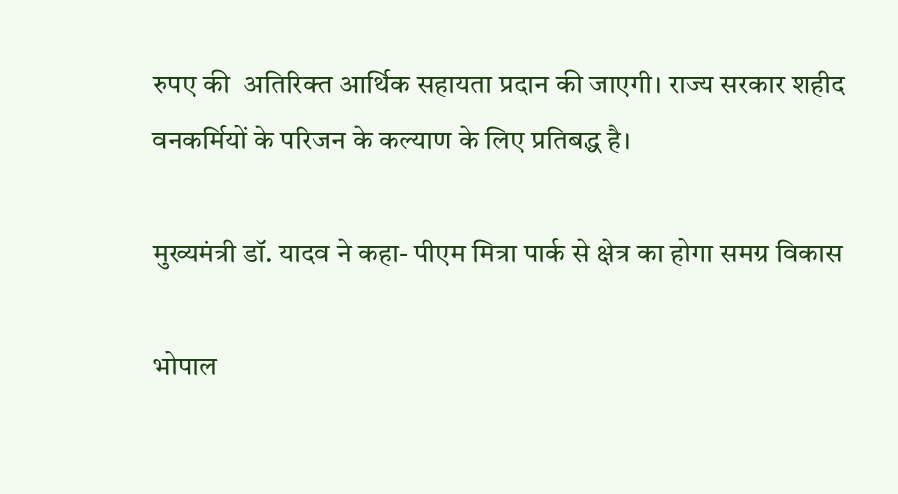रुपए की  अतिरिक्त आर्थिक सहायता प्रदान की जाएगी। राज्य सरकार शहीद वनकर्मियों के परिजन के कल्याण के लिए प्रतिबद्ध है।

मुख्यमंत्री डॉ. यादव ने कहा- पीएम मित्रा पार्क से क्षेत्र का होगा समग्र विकास

भोपाल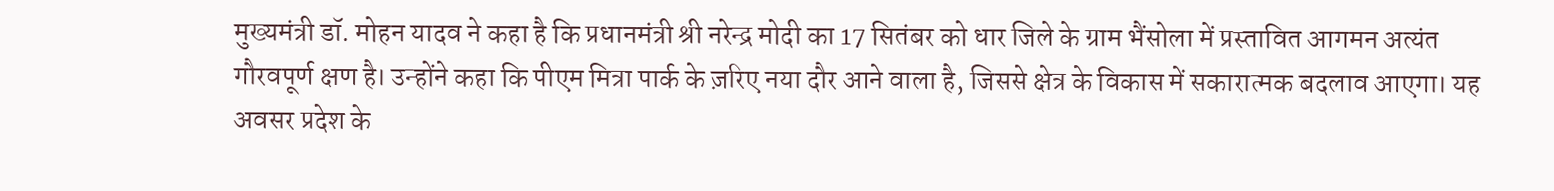मुख्यमंत्री डॉ. मोहन यादव ने कहा है कि प्रधानमंत्री श्री नरेन्द्र मोदी का 17 सितंबर को धार जिले के ग्राम भैंसोला में प्रस्तावित आगमन अत्यंत गौरवपूर्ण क्षण है। उन्होंने कहा कि पीएम मित्रा पार्क के ज़रिए नया दौर आने वाला है, जिससे क्षेत्र के विकास में सकारात्मक बदलाव आएगा। यह अवसर प्रदेश के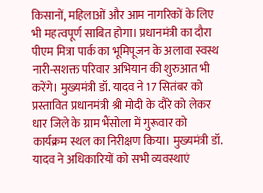किसानों, महिलाओं और आम नागरिकों के लिए भी महत्वपूर्ण साबित होगा। प्रधानमंत्री का दौरा पीएम मित्रा पार्क का भूमिपूजन के अलावा स्वस्थ नारी-सशक्त परिवार अभियान की शुरुआत भी करेंगे। मुख्यमंत्री डॉ. यादव ने 17 सितंबर को प्रस्तावित प्रधानमंत्री श्री मोदी के दौरे को लेकर धार जिले के ग्राम भैंसोला में गुरूवार को कार्यक्रम स्थल का निरीक्षण किया। मुख्यमंत्री डॉ. यादव ने अधिकारियों को सभी व्यवस्थाएं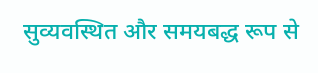सुव्यवस्थित और समयबद्ध रूप से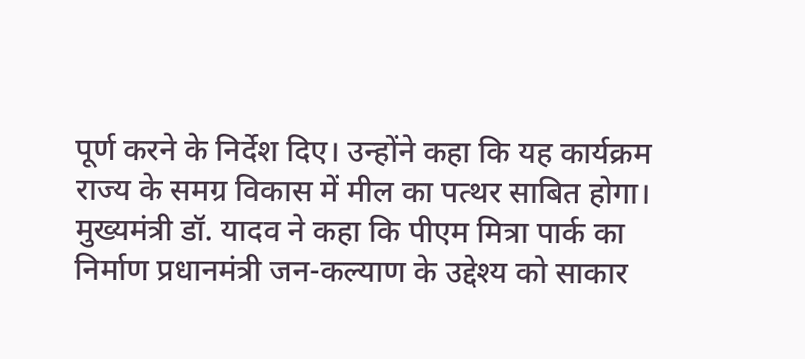पूर्ण करने के निर्देश दिए। उन्होंने कहा कि यह कार्यक्रम राज्य के समग्र विकास में मील का पत्थर साबित होगा। मुख्यमंत्री डॉ. यादव ने कहा कि पीएम मित्रा पार्क का निर्माण प्रधानमंत्री जन-कल्याण के उद्देश्य को साकार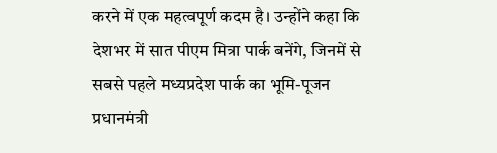करने में एक महत्वपूर्ण कदम है। उन्होंने कहा कि देशभर में सात पीएम मित्रा पार्क बनेंगे, जिनमें से सबसे पहले मध्यप्रदेश पार्क का भूमि-पूजन प्रधानमंत्री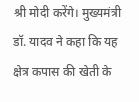श्री मोदी करेंगे। मुख्यमंत्री डॉ. यादव ने कहा कि यह क्षेत्र कपास की खेती के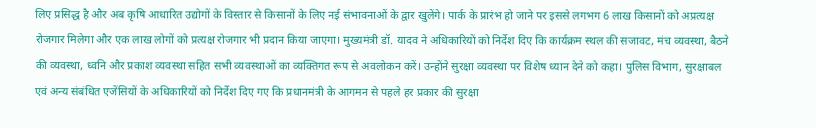लिए प्रसिद्ध है और अब कृषि आधारित उद्योगों के विस्तार से किसानों के लिए नई संभावनाओं के द्वार खुलेंगे। पार्क के प्रारंभ हो जाने पर इससे लगभग 6 लाख किसानों को अप्रत्यक्ष रोजगार मिलेगा और एक लाख लोगों को प्रत्यक्ष रोजगार भी प्रदान किया जाएगा। मुख्यमंत्री डॉ. यादव ने अधिकारियों को निर्देश दिए कि कार्यक्रम स्थल की सजावट, मंच व्यवस्था, बैठने की व्यवस्था, ध्वनि और प्रकाश व्यवस्था सहित सभी व्यवस्थाओं का व्यक्तिगत रूप से अवलोकन करें। उन्होंने सुरक्षा व्यवस्था पर विशेष ध्यान देने को कहा। पुलिस विभाग, सुरक्षाबल एवं अन्य संबंधित एजेंसियों के अधिकारियों को निर्देश दिए गए कि प्रधानमंत्री के आगमन से पहले हर प्रकार की सुरक्षा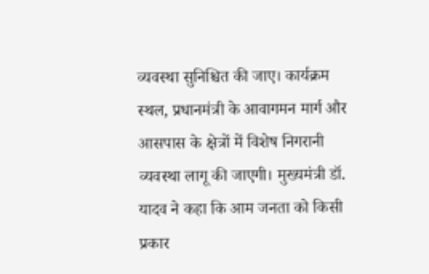व्यवस्था सुनिश्चित की जाए। कार्यक्रम स्थल, प्रधानमंत्री के आवागमन मार्ग और आसपास के क्षेत्रों में विशेष निगरानी व्यवस्था लागू की जाएगी। मुख्यमंत्री डॉ. यादव ने कहा कि आम जनता को किसी प्रकार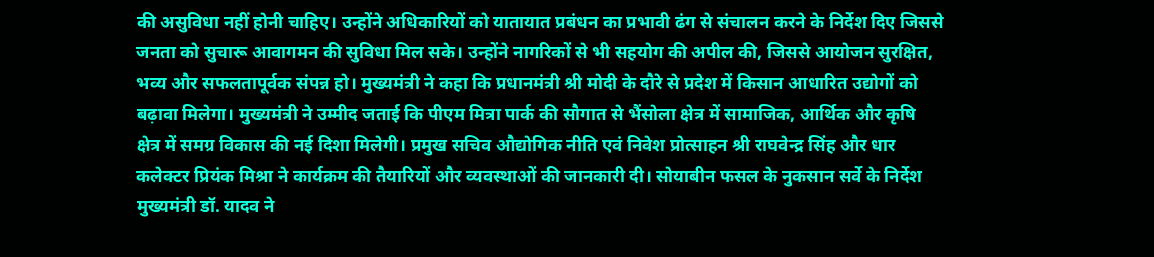की असुविधा नहीं होनी चाहिए। उन्होंने अधिकारियों को यातायात प्रबंधन का प्रभावी ढंग से संचालन करने के निर्देश दिए जिससे जनता को सुचारू आवागमन की सुविधा मिल सके। उन्होंने नागरिकों से भी सहयोग की अपील की, जिससे आयोजन सुरक्षित, भव्य और सफलतापूर्वक संपन्न हो। मुख्यमंत्री ने कहा कि प्रधानमंत्री श्री मोदी के दौरे से प्रदेश में किसान आधारित उद्योगों को बढ़ावा मिलेगा। मुख्यमंत्री ने उम्मीद जताई कि पीएम मित्रा पार्क की सौगात से भैंसोला क्षेत्र में सामाजिक, आर्थिक और कृषि क्षेत्र में समग्र विकास की नई दिशा मिलेगी। प्रमुख सचिव औद्योगिक नीति एवं निवेश प्रोत्साहन श्री राघवेन्द्र सिंह और धार कलेक्टर प्रियंक मिश्रा ने कार्यक्रम की तैयारियों और व्यवस्थाओं की जानकारी दी। सोयाबीन फसल के नुकसान सर्वे के निर्देश मुख्यमंत्री डॉ. यादव ने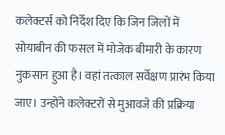कलेक्टर्स को निर्देश दिए कि जिन जिलों में सोयाबीन की फसल में मोजेक बीमारी के कारण नुकसान हुआ है। वहां तत्काल सर्वेक्षण प्रारंभ किया जाए। उन्होंने कलेक्टरों से मुआवजे की प्रक्रिया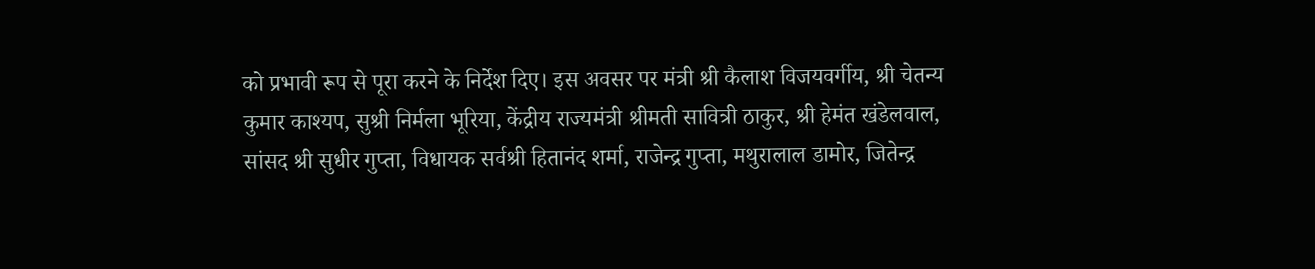को प्रभावी रूप से पूरा करने के निर्देश दिए। इस अवसर पर मंत्री श्री कैलाश विजयवर्गीय, श्री चेतन्य कुमार काश्यप, सुश्री निर्मला भूरिया, केंद्रीय राज्यमंत्री श्रीमती सावित्री ठाकुर, श्री हेमंत खंडेलवाल, सांसद श्री सुधीर गुप्ता, विधायक सर्वश्री हितानंद शर्मा, राजेन्द्र गुप्ता, मथुरालाल डामोर, जितेन्द्र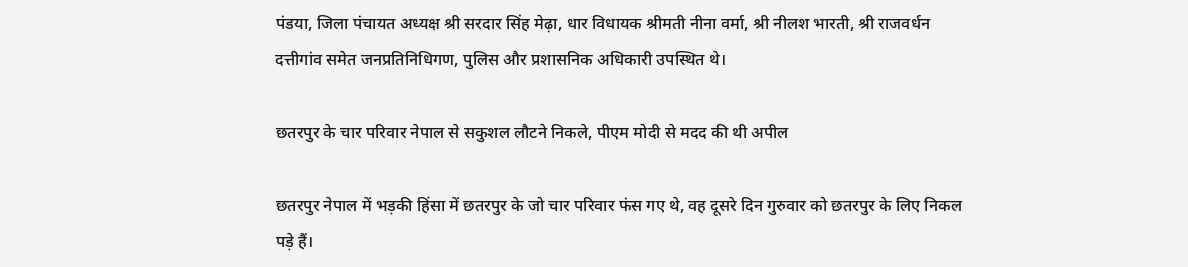पंडया, जिला पंचायत अध्यक्ष श्री सरदार सिंह मेढ़ा, धार विधायक श्रीमती नीना वर्मा, श्री नीलश भारती, श्री राजवर्धन दत्तीगांव समेत जनप्रतिनिधिगण, पुलिस और प्रशासनिक अधिकारी उपस्थित थे।

छतरपुर के चार परिवार नेपाल से सकुशल लौटने निकले, पीएम मोदी से मदद की थी अपील

छतरपुर नेपाल में भड़की हिंसा में छतरपुर के जो चार परिवार फंस गए थे, वह दूसरे दिन गुरुवार को छतरपुर के लिए निकल पड़े हैं।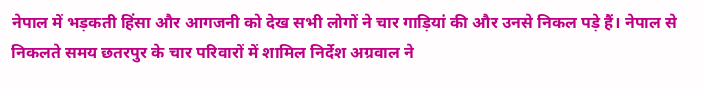नेपाल में भड़कती हिंसा और आगजनी को देख सभी लोगों ने चार गाड़ियां की और उनसे निकल पड़े हैं। नेपाल से निकलते समय छतरपुर के चार परिवारों में शामिल निर्देश अग्रवाल ने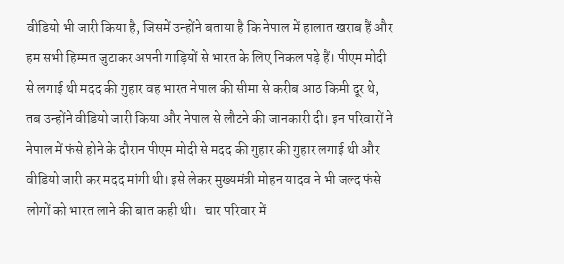वीडियो भी जारी किया है, जिसमें उन्होंने बताया है कि नेपाल में हालात खराब हैं और हम सभी हिम्मत जुटाकर अपनी गाड़ियों से भारत के लिए निकल पड़े हैं। पीएम मोदी से लगाई थी मदद की गुहार वह भारत नेपाल की सीमा से करीब आठ किमी दूर थे, तब उन्होंने वीडियो जारी किया और नेपाल से लौटने की जानकारी दी। इन परिवारों ने नेपाल में फंसे होने के दौरान पीएम मोदी से मदद की गुहार की गुहार लगाई थी और वीडियो जारी कर मदद मांगी थी। इसे लेकर मुख्यमंत्री मोहन यादव ने भी जल्द फंसे लोगों को भारत लाने की बात कही थी।   चार परिवार में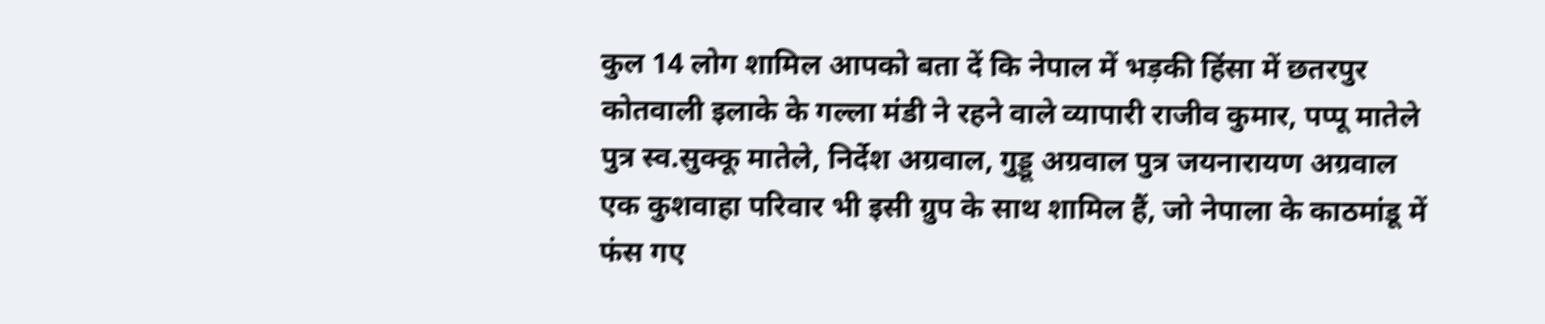कुल 14 लोग शामिल आपको बता दें कि नेपाल में भड़की हिंसा में छतरपुर कोतवाली इलाके के गल्ला मंडी ने रहने वाले व्यापारी राजीव कुमार, पप्पू मातेले पुत्र स्व.सुक्कू मातेले, निर्देश अग्रवाल, गुड्डू अग्रवाल पुत्र जयनारायण अग्रवाल एक कुशवाहा परिवार भी इसी ग्रुप के साथ शामिल हैं, जो नेपाला के काठमांडू में फंस गए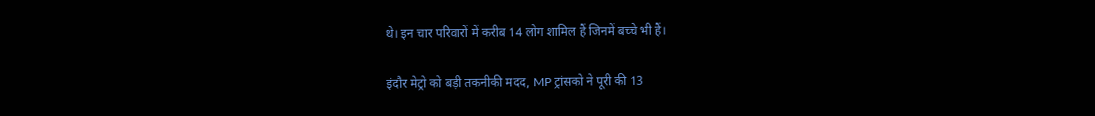थे। इन चार परिवारों में करीब 14 लोग शामिल हैं जिनमें बच्चे भी हैं।

इंदौर मेट्रो को बड़ी तकनीकी मदद, MP ट्रांसको ने पूरी की 13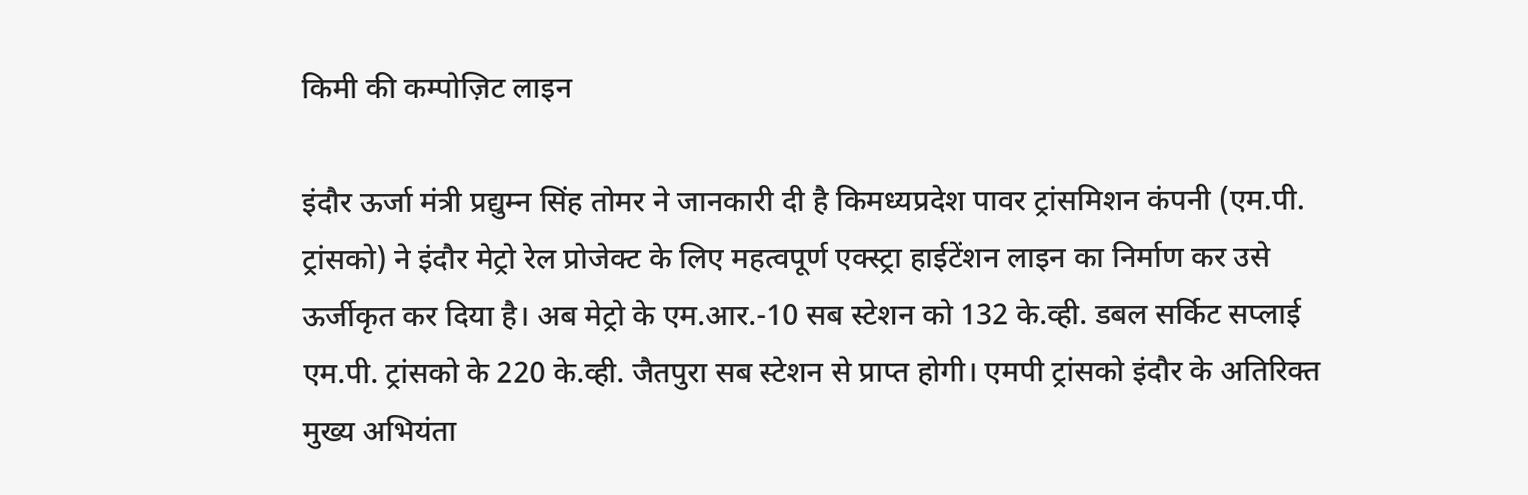किमी की कम्पोज़िट लाइन

इंदौर ऊर्जा मंत्री प्रद्युम्न सिंह तोमर ने जानकारी दी है किमध्यप्रदेश पावर ट्रांसमिशन कंपनी (एम.पी. ट्रांसको) ने इंदौर मेट्रो रेल प्रोजेक्ट के लिए महत्वपूर्ण एक्स्ट्रा हाईटेंशन लाइन का निर्माण कर उसे ऊर्जीकृत कर दिया है। अब मेट्रो के एम.आर.-10 सब स्टेशन को 132 के.व्ही. डबल सर्किट सप्लाई एम.पी. ट्रांसको के 220 के.व्ही. जैतपुरा सब स्टेशन से प्राप्त होगी। एमपी ट्रांसको इंदौर के अतिरिक्त मुख्य अभियंता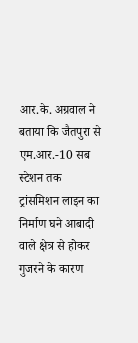आर.के. अग्रवाल ने बताया कि जैतपुरा से एम.आर.-10 सब स्टेशन तक ट्रांसमिशन लाइन का निर्माण घने आबादी वाले क्षेत्र से होकर गुजरने के कारण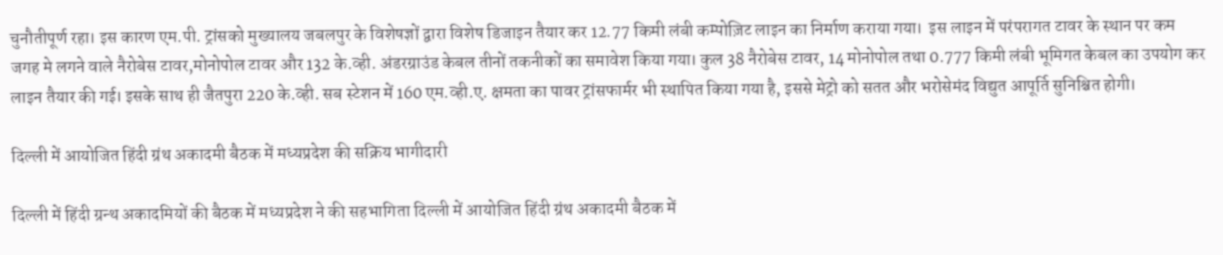चुनौतीपूर्ण रहा। इस कारण एम.पी. ट्रांसको मुख्यालय जबलपुर के विशेषज्ञों द्वारा विशेष डिजाइन तैयार कर 12.77 किमी लंबी कम्पोज़िट लाइन का निर्माण कराया गया।  इस लाइन में परंपरागत टावर के स्थान पर कम जगह मे लगने वाले नैरोबेस टावर,मोनोपोल टावर और 132 के.व्ही. अंडरग्राउंड केबल तीनों तकनीकों का समावेश किया गया। कुल 38 नैरोबेस टावर, 14 मोनोपोल तथा 0.777 किमी लंबी भूमिगत केबल का उपयोग कर लाइन तैयार की गई। इसके साथ ही जैतपुरा 220 के.व्ही. सब स्टेशन में 160 एम.व्ही.ए. क्षमता का पावर ट्रांसफार्मर भी स्थापित किया गया है, इससे मेट्रो को सतत और भरोसेमंद विद्युत आपूर्ति सुनिश्चित होगी।

दिल्ली में आयोजित हिंदी ग्रंथ अकादमी बैठक में मध्यप्रदेश की सक्रिय भागीदारी

दिल्ली में हिंदी ग्रन्थ अकादमियों की बैठक में मध्यप्रदेश ने की सहभागिता दिल्ली में आयोजित हिंदी ग्रंथ अकादमी बैठक में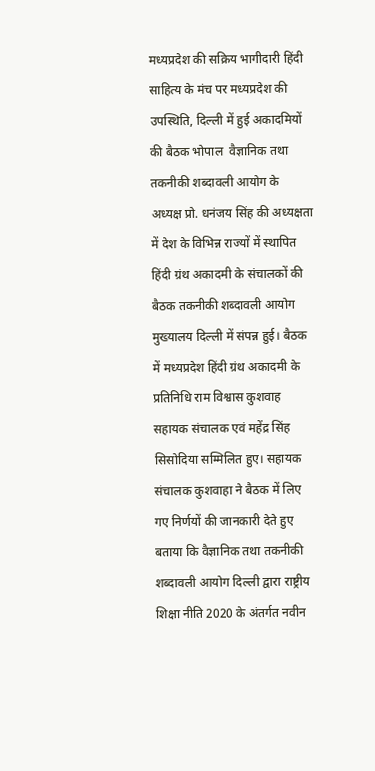मध्यप्रदेश की सक्रिय भागीदारी हिंदी साहित्य के मंच पर मध्यप्रदेश की उपस्थिति, दिल्ली में हुई अकादमियों की बैठक भोपाल  वैज्ञानिक तथा तकनीकी शब्दावली आयोग के अध्यक्ष प्रो. धनंजय सिंह की अध्यक्षता में देश के विभिन्न राज्यों में स्थापित हिंदी ग्रंथ अकादमी के संचालकों की बैठक तकनीकी शब्दावली आयोग मुख्यालय दिल्ली में संपन्न हुई। बैठक में मध्यप्रदेश हिंदी ग्रंथ अकादमी के प्रतिनिधि राम विश्वास कुशवाह सहायक संचालक एवं महेंद्र सिंह सिसोदिया सम्मिलित हुए। सहायक संचालक कुशवाहा ने बैठक में लिए गए निर्णयों की जानकारी देते हुए बताया कि वैज्ञानिक तथा तकनीकी शब्दावली आयोग दिल्ली द्वारा राष्ट्रीय शिक्षा नीति 2020 के अंतर्गत नवीन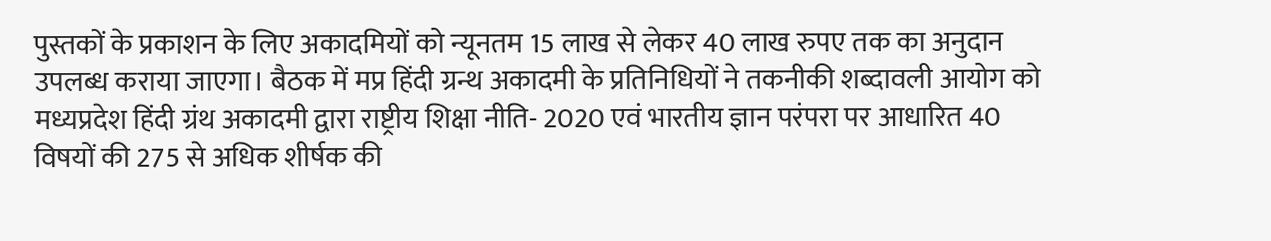पुस्तकों के प्रकाशन के लिए अकादमियों को न्यूनतम 15 लाख से लेकर 40 लाख रुपए तक का अनुदान उपलब्ध कराया जाएगा। बैठक में मप्र हिंदी ग्रन्थ अकादमी के प्रतिनिधियों ने तकनीकी शब्दावली आयोग को मध्यप्रदेश हिंदी ग्रंथ अकादमी द्वारा राष्ट्रीय शिक्षा नीति- 2020 एवं भारतीय ज्ञान परंपरा पर आधारित 40 विषयों की 275 से अधिक शीर्षक की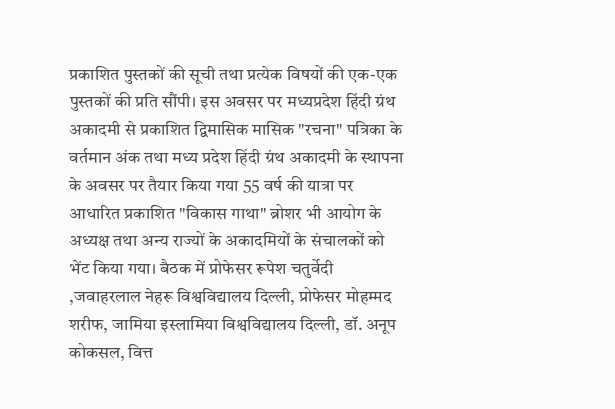प्रकाशित पुस्तकों की सूची तथा प्रत्येक विषयों की एक-एक पुस्तकों की प्रति सौंपी। इस अवसर पर मध्यप्रदेश हिंदी ग्रंथ अकादमी से प्रकाशित द्विमासिक मासिक "रचना" पत्रिका के वर्तमान अंक तथा मध्य प्रदेश हिंदी ग्रंथ अकादमी के स्थापना के अवसर पर तैयार किया गया 55 वर्ष की यात्रा पर आधारित प्रकाशित "विकास गाथा" ब्रोशर भी आयोग के अध्यक्ष तथा अन्य राज्यों के अकादमियों के संचालकों को भेंट किया गया। बैठक में प्रोफेसर रूपेश चतुर्वेदी ,जवाहरलाल नेहरू विश्वविद्यालय दिल्ली, प्रोफेसर मोहम्मद शरीफ, जामिया इस्लामिया विश्वविद्यालय दिल्ली, डॉ. अनूप कोकसल, वित्त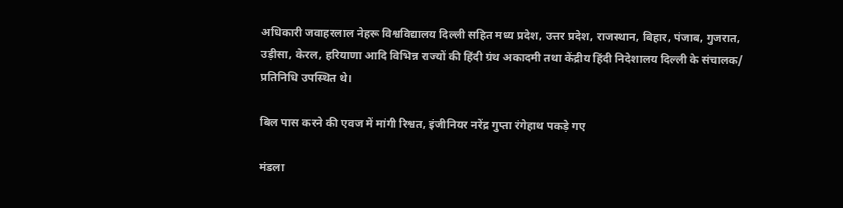अधिकारी जवाहरलाल नेहरू विश्वविद्यालय दिल्ली सहित मध्य प्रदेश, उत्तर प्रदेश, राजस्थान, बिहार, पंजाब, गुजरात, उड़ीसा, केरल, हरियाणा आदि विभिन्न राज्यों की हिंदी ग्रंथ अकादमी तथा केंद्रीय हिंदी निदेशालय दिल्ली के संचालक/ प्रतिनिधि उपस्थित थे।

बिल पास करने की एवज में मांगी रिश्वत, इंजीनियर नरेंद्र गुप्ता रंगेहाथ पकड़े गए

मंडला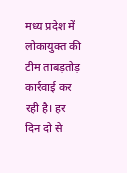मध्य प्रदेश में लोकायुक्त की टीम ताबड़तोड़ कार्रवाई कर रही है। हर दिन दो से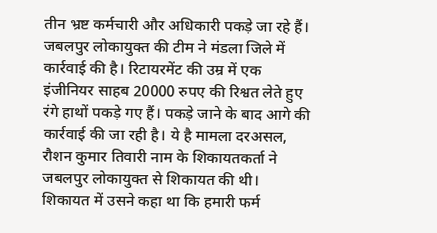तीन भ्रष्ट कर्मचारी और अधिकारी पकड़े जा रहे हैं। जबलपुर लोकायुक्त की टीम ने मंडला जिले में कार्रवाई की है। रिटायरमेंट की उम्र में एक इंजीनियर साहब 20000 रुपए की रिश्वत लेते हुए रंगे हाथों पकड़े गए हैं। पकड़े जाने के बाद आगे की कार्रवाई की जा रही है। ये है मामला दरअसल, रौशन कुमार तिवारी नाम के शिकायतकर्ता ने जबलपुर लोकायुक्त से शिकायत की थी। शिकायत में उसने कहा था कि हमारी फर्म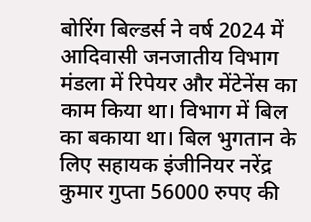बोरिंग बिल्डर्स ने वर्ष 2024 में आदिवासी जनजातीय विभाग मंडला में रिपेयर और मेंटेनेंस का काम किया था। विभाग में बिल का बकाया था। बिल भुगतान के लिए सहायक इंजीनियर नरेंद्र कुमार गुप्ता 56000 रुपए की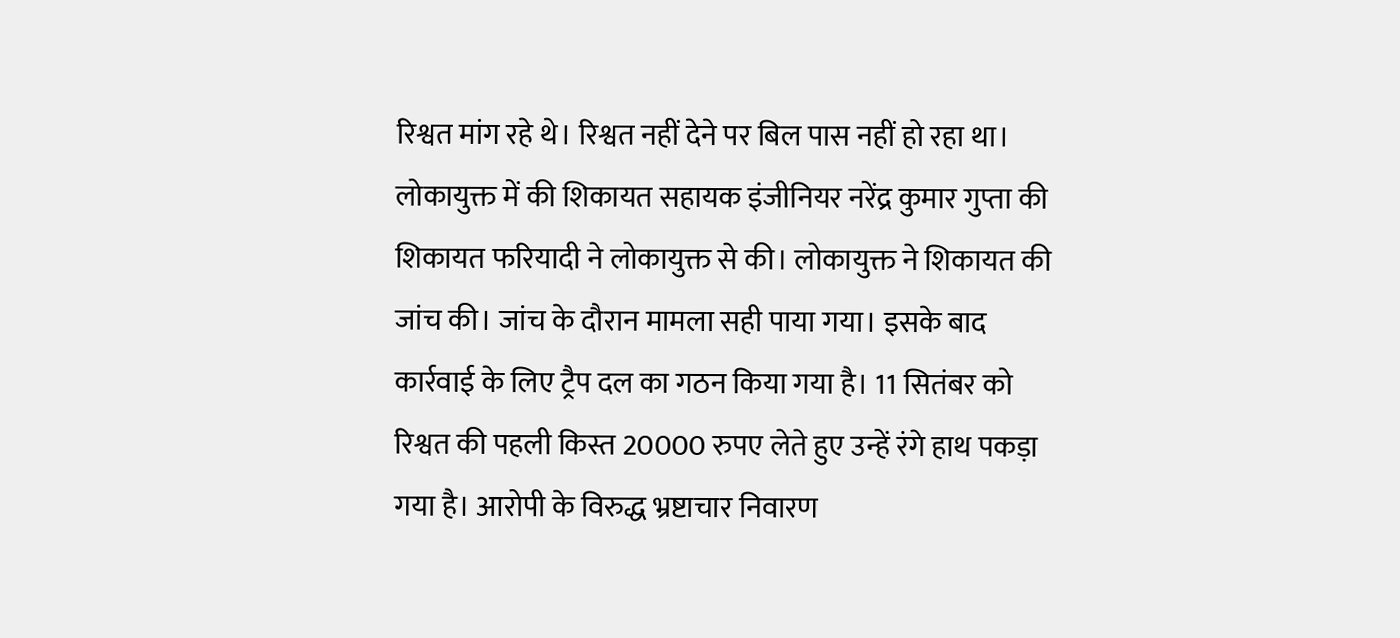रिश्वत मांग रहे थे। रिश्वत नहीं देने पर बिल पास नहीं हो रहा था। लोकायुक्त में की शिकायत सहायक इंजीनियर नरेंद्र कुमार गुप्ता की शिकायत फरियादी ने लोकायुक्त से की। लोकायुक्त ने शिकायत की जांच की। जांच के दौरान मामला सही पाया गया। इसके बाद कार्रवाई के लिए ट्रैप दल का गठन किया गया है। 11 सितंबर को रिश्वत की पहली किस्त 20000 रुपए लेते हुए उन्हें रंगे हाथ पकड़ा गया है। आरोपी के विरुद्ध भ्रष्टाचार निवारण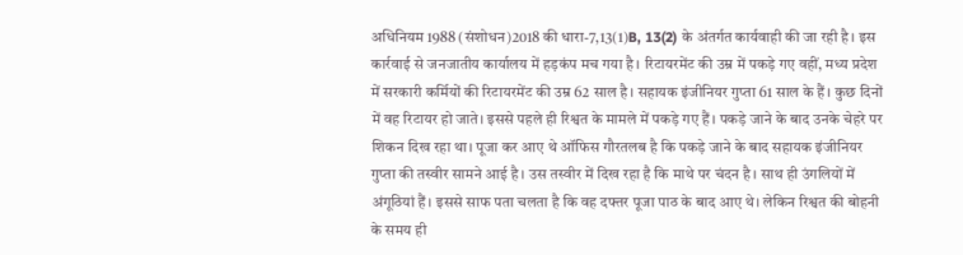अधिनियम 1988 (संशोधन)2018 की धारा-7,13(1)B, 13(2) के अंतर्गत कार्यवाही की जा रही है। इस कार्रवाई से जनजातीय कार्यालय में हड़कंप मच गया है। रिटायरमेंट की उम्र में पकड़े गए वहीं, मध्य प्रदेश में सरकारी कर्मियों की रिटायरमेंट की उम्र 62 साल है। सहायक इंजीनियर गुप्ता 61 साल के हैं। कुछ दिनों में वह रिटायर हो जाते। इससे पहले ही रिश्वत के मामले में पकड़े गए हैं। पकड़े जाने के बाद उनके चेहरे पर शिकन दिख रहा था। पूजा कर आए थे ऑफिस गौरतलब है कि पकड़े जाने के बाद सहायक इंजीनियर गुप्ता की तस्वीर सामने आई है। उस तस्वीर में दिख रहा है कि माथे पर चंदन है। साथ ही उंगलियों में अंगूठियां हैं। इससे साफ पता चलता है कि वह दफ्तर पूजा पाठ के बाद आए थे। लेकिन रिश्वत की बोहनी के समय ही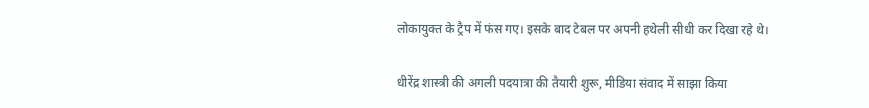लोकायुक्त के ट्रैप में फंस गए। इसके बाद टेबल पर अपनी हथेली सीधी कर दिखा रहे थे।

धीरेंद्र शास्त्री की अगली पदयात्रा की तैयारी शुरू, मीडिया संवाद में साझा किया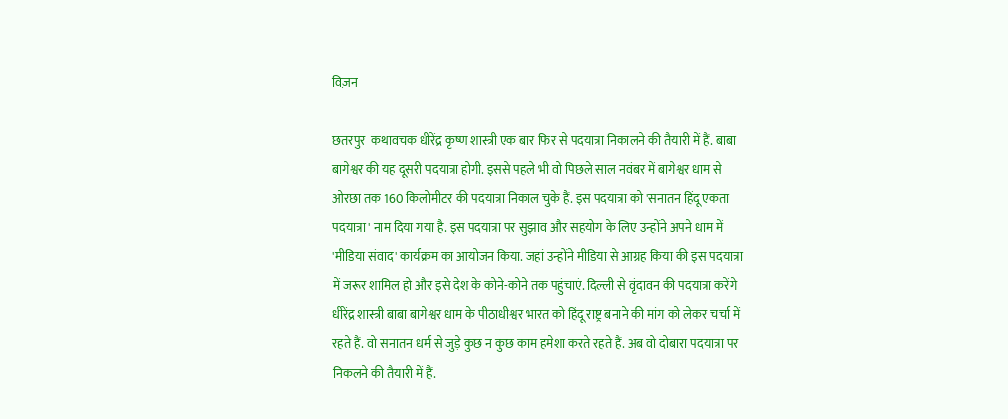विज़न

छतरपुर  कथावचक धीरेंद्र कृष्ण शास्त्री एक बार फिर से पदयात्रा निकालने की तैयारी में हैं. बाबा बागेश्वर की यह दूसरी पदयात्रा होगी. इससे पहले भी वो पिछले साल नवंबर में बागेश्वर धाम से ओरछा तक 160 किलोमीटर की पदयात्रा निकाल चुके हैं. इस पदयात्रा को 'सनातन हिंदू एकता पदयात्रा' नाम दिया गया है. इस पदयात्रा पर सुझाव और सहयोग के लिए उन्होंने अपने धाम में 'मीडिया संवाद' कार्यक्रम का आयोजन किया. जहां उन्होंने मीडिया से आग्रह किया की इस पदयात्रा में जरूर शामिल हो और इसे देश के कोने-कोने तक पहुंचाएं. दिल्ली से वृंदावन की पदयात्रा करेंगे धीरेंद्र शास्त्री बाबा बागेश्वर धाम के पीठाधीश्वर भारत को हिंदू राष्ट्र बनाने की मांग को लेकर चर्चा में रहते हैं. वो सनातन धर्म से जुड़े कुछ न कुछ काम हमेशा करते रहते हैं. अब वो दोबारा पदयात्रा पर निकलने की तैयारी में हैं.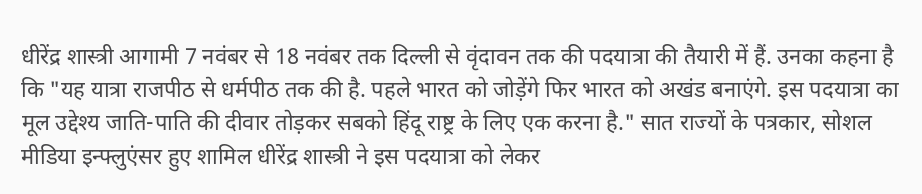धीरेंद्र शास्त्री आगामी 7 नवंबर से 18 नवंबर तक दिल्ली से वृंदावन तक की पदयात्रा की तैयारी में हैं. उनका कहना है कि "यह यात्रा राजपीठ से धर्मपीठ तक की है. पहले भारत को जोड़ेंगे फिर भारत को अखंड बनाएंगे. इस पदयात्रा का मूल उद्देश्य जाति-पाति की दीवार तोड़कर सबको हिंदू राष्ट्र के लिए एक करना है." सात राज्यों के पत्रकार, सोशल मीडिया इन्फ्लुएंसर हुए शामिल धीरेंद्र शास्त्री ने इस पदयात्रा को लेकर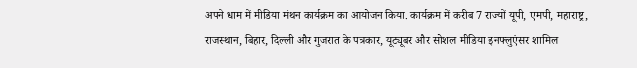अपने धाम में मीडिया मंथन कार्यक्रम का आयोजन किया. कार्यक्रम में करीब 7 राज्यों यूपी, एमपी, महाराष्ट्र, राजस्थान, बिहार, दिल्ली और गुजरात के पत्रकार, यूट्यूबर और सोशल मीडिया इनफ्लुएंसर शामिल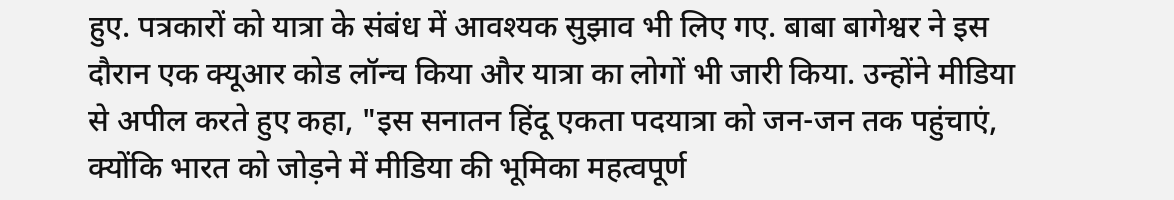हुए. पत्रकारों को यात्रा के संबंध में आवश्यक सुझाव भी लिए गए. बाबा बागेश्वर ने इस दौरान एक क्यूआर कोड लॉन्च किया और यात्रा का लोगों भी जारी किया. उन्होंने मीडिया से अपील करते हुए कहा, "इस सनातन हिंदू एकता पदयात्रा को जन-जन तक पहुंचाएं, क्योंकि भारत को जोड़ने में मीडिया की भूमिका महत्वपूर्ण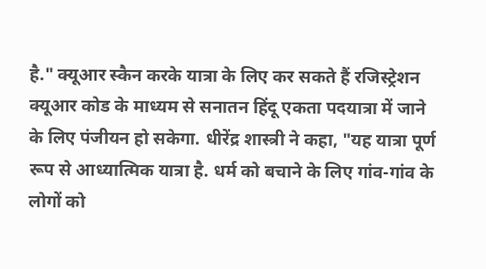है." क्यूआर स्कैन करके यात्रा के लिए कर सकते हैं रजिस्ट्रेशन क्यूआर कोड के माध्यम से सनातन हिंदू एकता पदयात्रा में जाने के लिए पंजीयन हो सकेगा. धीरेंद्र शास्त्री ने कहा, "यह यात्रा पूर्ण रूप से आध्यात्मिक यात्रा है. धर्म को बचाने के लिए गांव-गांव के लोगों को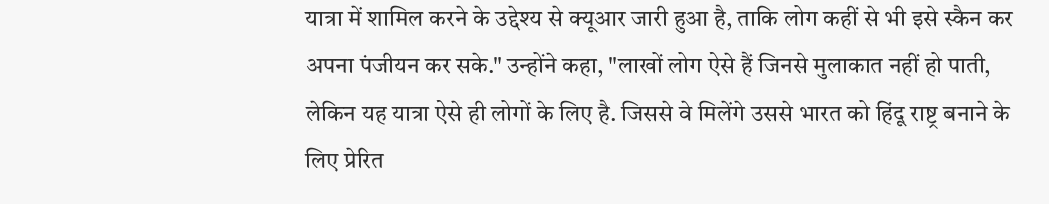यात्रा में शामिल करने के उद्देश्य से क्यूआर जारी हुआ है, ताकि लोग कहीं से भी इसे स्कैन कर अपना पंजीयन कर सके." उन्होंने कहा, "लाखों लोग ऐसे हैं जिनसे मुलाकात नहीं हो पाती, लेकिन यह यात्रा ऐसे ही लोगों के लिए है. जिससे वे मिलेंगे उससे भारत को हिंदू राष्ट्र बनाने के लिए प्रेरित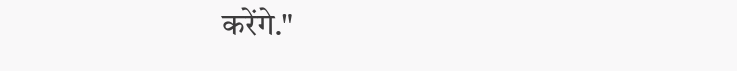करेंगे."